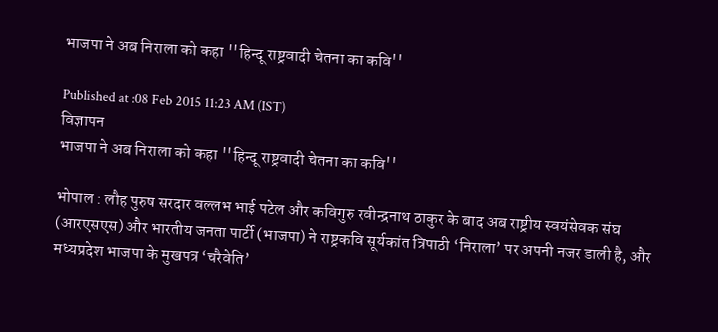भाजपा ने अब निराला को कहा ''हिन्दू राष्ट्रवादी चेतना का कवि''

Published at :08 Feb 2015 11:23 AM (IST)
विज्ञापन
भाजपा ने अब निराला को कहा ''हिन्दू राष्ट्रवादी चेतना का कवि''

भोपाल : लौह पुरुष सरदार वल्लभ भाई पटेल और कविगुरु रवीन्द्रनाथ ठाकुर के बाद अब राष्ट्रीय स्वयंसेवक संघ (आरएसएस) और भारतीय जनता पार्टी (भाजपा) ने राष्ट्रकवि सूर्यकांत त्रिपाठी ‘निराला’ पर अपनी नजर डाली है, और मध्यप्रदेश भाजपा के मुखपत्र ‘चरैवेति’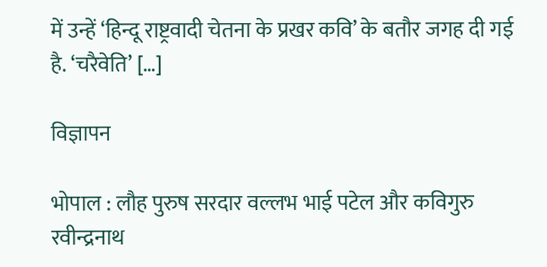में उन्हें ‘हिन्दू राष्ट्रवादी चेतना के प्रखर कवि’ के बतौर जगह दी गई है. ‘चरैवेति’ […]

विज्ञापन

भोपाल : लौह पुरुष सरदार वल्लभ भाई पटेल और कविगुरु रवीन्द्रनाथ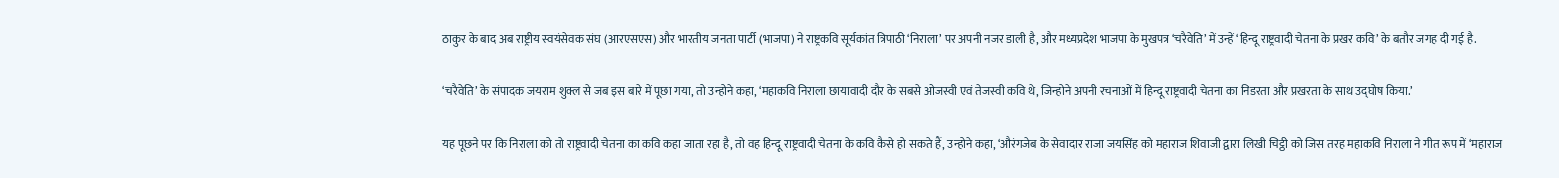ठाकुर के बाद अब राष्ट्रीय स्वयंसेवक संघ (आरएसएस) और भारतीय जनता पार्टी (भाजपा) ने राष्ट्रकवि सूर्यकांत त्रिपाठी ‘निराला’ पर अपनी नजर डाली है, और मध्यप्रदेश भाजपा के मुखपत्र ‘चरैवेति’ में उन्हें ‘हिन्दू राष्ट्रवादी चेतना के प्रखर कवि’ के बतौर जगह दी गई है.

‘चरैवेति’ के संपादक जयराम शुक्ल से जब इस बारे में पूछा गया, तो उन्होने कहा, ‘महाकवि निराला छायावादी दौर के सबसे ओजस्वी एवं तेजस्वी कवि थे, जिन्होने अपनी रचनाओं में हिन्दू राष्ट्रवादी चेतना का निडरता और प्रखरता के साथ उद्घोष किया.’

यह पूछने पर कि निराला को तो राष्ट्रवादी चेतना का कवि कहा जाता रहा है, तो वह हिन्दू राष्ट्रवादी चेतना के कवि कैसे हो सकते हैं, उन्होने कहा, ‘औरंगजेब के सेवादार राजा जयसिंह को महाराज शिवाजी द्वारा लिखी चिट्ठी को जिस तरह महाकवि निराला ने गीत रूप में ‘महाराज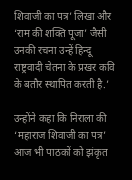शिवाजी का पत्र’ लिखा और ‘राम की शक्ति पूजा’ जैसी उनकी रचना उन्हें हिन्दू राष्ट्रवादी चेतना के प्रखर कवि के बतौर स्थापित करती है.’

उन्‍होंने कहा कि निराला की ‘महाराज शिवाजी का पत्र’ आज भी पाठकों को झंकृत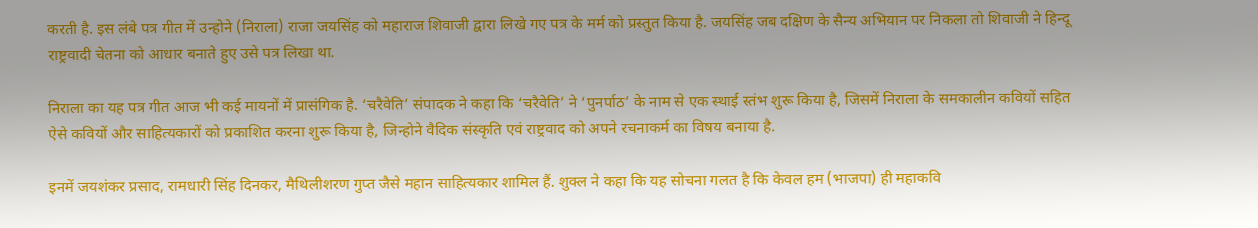करती है. इस लंबे पत्र गीत में उन्होने (निराला) राजा जयसिंह को महाराज शिवाजी द्वारा लिखे गए पत्र के मर्म को प्रस्तुत किया है. जयसिंह जब दक्षिण के सैन्य अभियान पर निकला तो शिवाजी ने हिन्दू राष्ट्रवादी चेतना को आधार बनाते हुए उसे पत्र लिखा था.

निराला का यह पत्र गीत आज भी कई मायनों में प्रासंगिक है. ‘चरैवेति’ संपादक ने कहा कि ‘चरैवेति’ ने ‘पुनर्पाठ’ के नाम से एक स्थाई स्तंभ शुरू किया है, जिसमें निराला के समकालीन कवियों सहित ऐसे कवियों और साहित्यकारों को प्रकाशित करना शुरू किया है, जिन्होने वैदिक संस्कृति एवं राष्ट्रवाद को अपने रचनाकर्म का विषय बनाया है.

इनमें जयशंकर प्रसाद, रामधारी सिंह दिनकर, मैथिलीशरण गुप्त जैसे महान साहित्यकार शामिल हैं. शुक्ल ने कहा कि यह सोचना गलत है कि केवल हम (भाजपा) ही महाकवि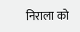निराला को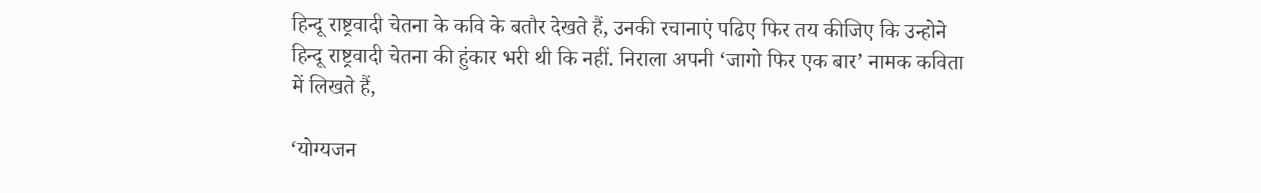हिन्दू राष्ट्रवादी चेतना के कवि के बतौर देखते हैं, उनकी रचानाएं पढिए फिर तय कीजिए कि उन्होने हिन्दू राष्ट्रवादी चेतना की हुंकार भरी थी कि नहीं. निराला अपनी ‘जागो फिर एक बार’ नामक कविता में लिखते हैं,

‘योग्यजन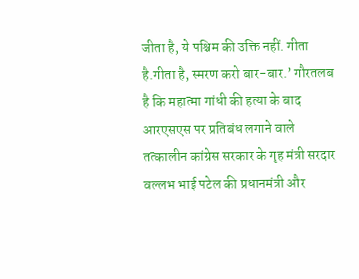जीता है, ये पश्चिम की उक्ति नहीं. गीता है.गीता है, स्मरण करो बार-बार.’ गौरतलब है कि महात्मा गांधी की हत्या के बाद आरएसएस पर प्रतिबंध लगाने वाले तत्कालीन कांग्रेस सरकार के गृह मंत्री सरदार वल्लभ भाई पटेल की प्रधानमंत्री और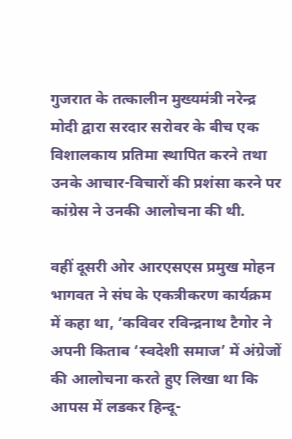गुजरात के तत्कालीन मुख्यमंत्री नरेन्द्र मोदी द्वारा सरदार सरोवर के बीच एक विशालकाय प्रतिमा स्थापित करने तथा उनके आचार-विचारों की प्रशंसा करने पर कांग्रेस ने उनकी आलोचना की थी.

वहीं दूसरी ओर आरएसएस प्रमुख मोहन भागवत ने संघ के एकत्रीकरण कार्यक्रम में कहा था, ‘कविवर रविन्द्रनाथ टैगोर ने अपनी किताब ‘स्वदेशी समाज’ में अंग्रेजों की आलोचना करते हुए लिखा था कि आपस में लडकर हिन्दू-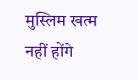मुस्लिम खत्म नहीं होंगे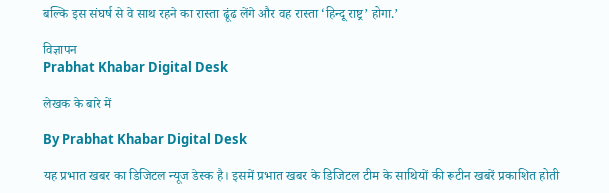बल्कि इस संघर्ष से वे साथ रहने का रास्ता ढूंढ लेंगे और वह रास्ता ‘हिन्दू राष्ट्र’ होगा.’

विज्ञापन
Prabhat Khabar Digital Desk

लेखक के बारे में

By Prabhat Khabar Digital Desk

यह प्रभात खबर का डिजिटल न्यूज डेस्क है। इसमें प्रभात खबर के डिजिटल टीम के साथियों की रूटीन खबरें प्रकाशित होती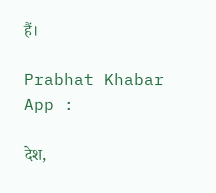हैं।

Prabhat Khabar App :

देश,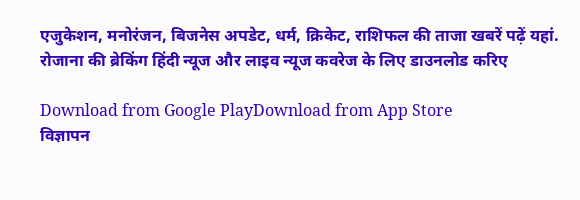एजुकेशन, मनोरंजन, बिजनेस अपडेट, धर्म, क्रिकेट, राशिफल की ताजा खबरें पढ़ें यहां. रोजाना की ब्रेकिंग हिंदी न्यूज और लाइव न्यूज कवरेज के लिए डाउनलोड करिए

Download from Google PlayDownload from App Store
विज्ञापन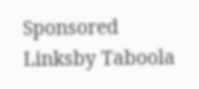Sponsored Linksby Taboola